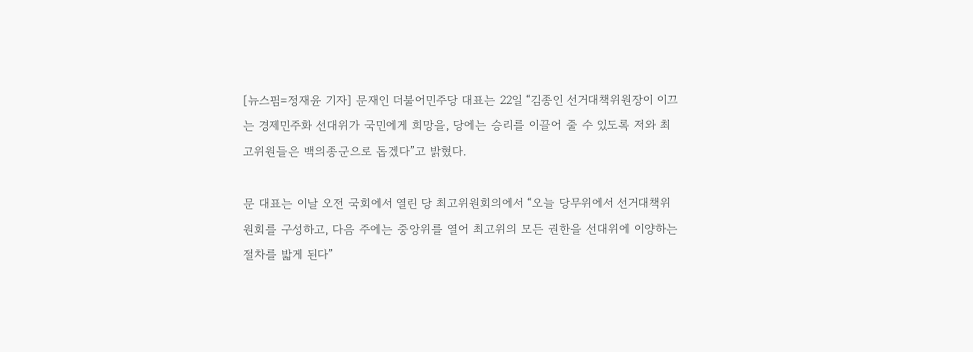[뉴스핌=정재윤 기자] 문재인 더불어민주당 대표는 22일 “김종인 선거대책위원장이 이끄는 경제민주화 선대위가 국민에게 희망을, 당에는 승리를 이끌어 줄 수 있도록 저와 최고위원들은 백의종군으로 돕겠다”고 밝혔다.

문 대표는 이날 오전 국회에서 열린 당 최고위원회의에서 “오늘 당무위에서 선거대책위원회를 구성하고, 다음 주에는 중앙위를 열어 최고위의 모든 권한을 선대위에 이양하는 절차를 밟게 된다”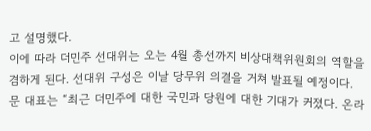고 설명했다.
이에 따라 더민주 선대위는 오는 4월 총선까지 비상대책위원회의 역할을 겸하게 된다. 선대위 구성은 이날 당무위 의결을 거쳐 발표될 예정이다.
문 대표는 “최근 더민주에 대한 국민과 당원에 대한 기대가 커졌다. 온라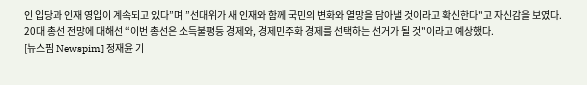인 입당과 인재 영입이 계속되고 있다”며 ”선대위가 새 인재와 함께 국민의 변화와 열망을 담아낼 것이라고 확신한다"고 자신감을 보였다.
20대 총선 전망에 대해선 “이번 총선은 소득불평등 경제와, 경제민주화 경제를 선택하는 선거가 될 것"이라고 예상했다.
[뉴스핌 Newspim] 정재윤 기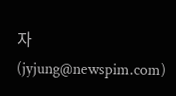자 (jyjung@newspim.com)